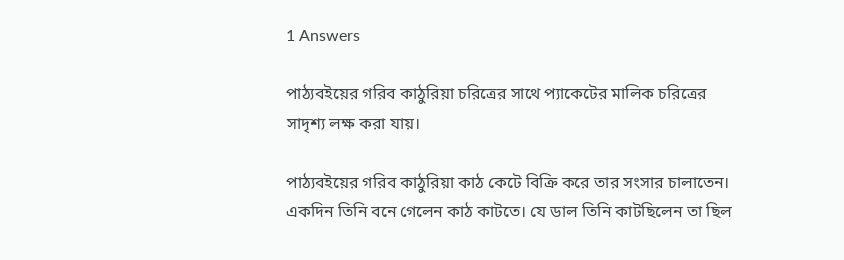1 Answers

পাঠ্যবইয়ের গরিব কাঠুরিয়া চরিত্রের সাথে প্যাকেটের মালিক চরিত্রের সাদৃশ্য লক্ষ করা যায়।

পাঠ্যবইয়ের গরিব কাঠুরিয়া কাঠ কেটে বিক্রি করে তার সংসার চালাতেন। একদিন তিনি বনে গেলেন কাঠ কাটতে। যে ডাল তিনি কাটছিলেন তা ছিল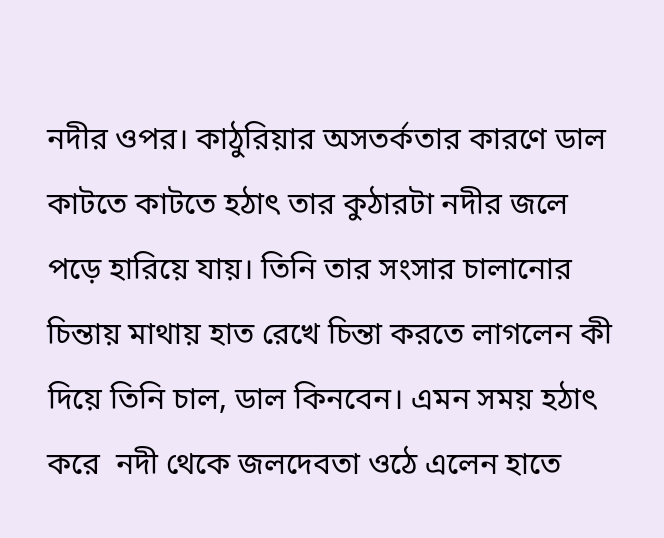নদীর ওপর। কাঠুরিয়ার অসতর্কতার কারণে ডাল কাটতে কাটতে হঠাৎ তার কুঠারটা নদীর জলে পড়ে হারিয়ে যায়। তিনি তার সংসার চালানোর চিন্তায় মাথায় হাত রেখে চিন্তা করতে লাগলেন কী দিয়ে তিনি চাল, ডাল কিনবেন। এমন সময় হঠাৎ করে  নদী থেকে জলদেবতা ওঠে এলেন হাতে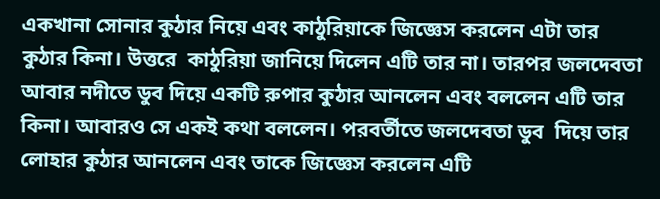একখানা সোনার কুঠার নিয়ে এবং কাঠুরিয়াকে জিজ্ঞেস করলেন এটা তার কুঠার কিনা। উত্তরে  কাঠুরিয়া জানিয়ে দিলেন এটি তার না। তারপর জলদেবতা আবার নদীতে ডুব দিয়ে একটি রুপার কুঠার আনলেন এবং বললেন এটি তার কিনা। আবারও সে একই কথা বললেন। পরবর্তীতে জলদেবতা ডুব  দিয়ে তার লোহার কুঠার আনলেন এবং তাকে জিজ্ঞেস করলেন এটি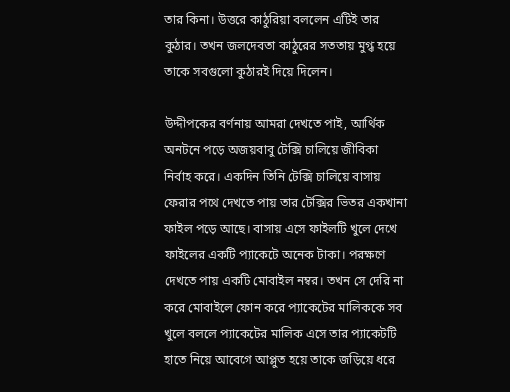তার কিনা। উত্তরে কাঠুরিয়া বললেন এটিই তার কুঠার। তখন জলদেবতা কাঠুরের সততায় মুগ্ধ হয়ে তাকে সবগুলো কুঠারই দিয়ে দিলেন।

উদ্দীপকের বর্ণনায় আমরা দেখতে পাই, আর্থিক অনটনে পড়ে অজয়বাবু টেক্সি চালিয়ে জীবিকা নির্বাহ করে। একদিন তিনি টেক্সি চালিয়ে বাসায় ফেরার পথে দেখতে পায় তার টেক্সির ভিতর একখানা ফাইল পড়ে আছে। বাসায় এসে ফাইলটি খুলে দেখে ফাইলের একটি প্যাকেটে অনেক টাকা। পরক্ষণে দেখতে পায় একটি মোবাইল নম্বর। তখন সে দেরি না করে মোবাইলে ফোন করে প্যাকেটের মালিককে সব খুলে বললে প্যাকেটের মালিক এসে তার প্যাকেটটি হাতে নিয়ে আবেগে আপ্লুত হয়ে তাকে জড়িয়ে ধরে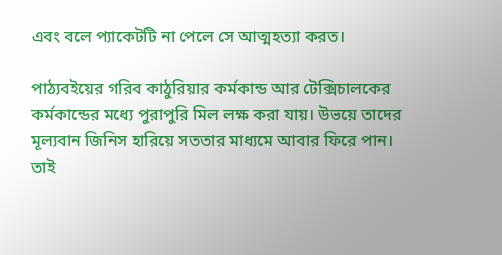এবং বলে প্যাকেটটি না পেলে সে আত্মহত্যা করত।

পাঠ্যবইয়ের গরিব কাঠুরিয়ার কর্মকান্ড আর টেক্সিচালকের কর্মকান্ডের মধ্যে পুরাপুরি মিল লক্ষ করা যায়। উভয়ে তাদের মূল্যবান জিনিস হারিয়ে সততার মাধ্যমে আবার ফিরে পান। তাই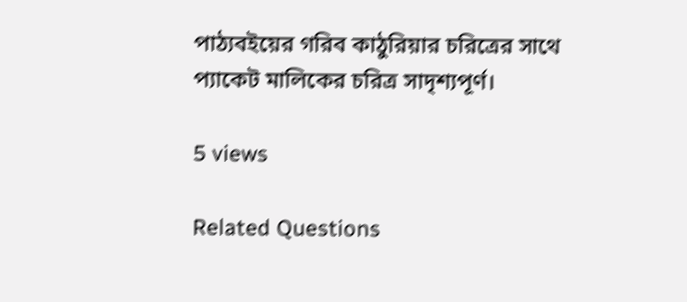পাঠ্যবইয়ের গরিব কাঠুরিয়ার চরিত্রের সাথে প্যাকেট মালিকের চরিত্র সাদৃশ্যপূর্ণ।

5 views

Related Questions